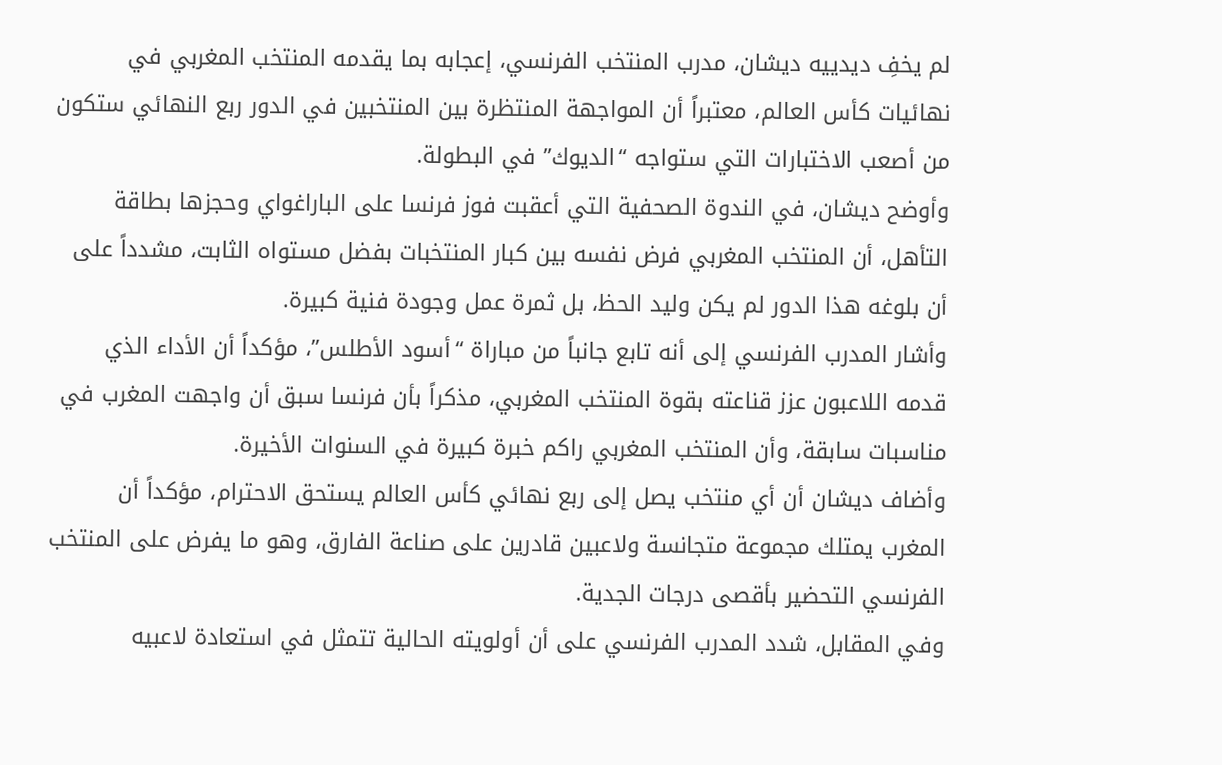لم يخفِ ديدييه ديشان، مدرب المنتخب الفرنسي، إعجابه بما يقدمه المنتخب المغربي في نهائيات كأس العالم، معتبراً أن المواجهة المنتظرة بين المنتخبين في الدور ربع النهائي ستكون من أصعب الاختبارات التي ستواجه “الديوك” في البطولة.
وأوضح ديشان، في الندوة الصحفية التي أعقبت فوز فرنسا على الباراغواي وحجزها بطاقة التأهل، أن المنتخب المغربي فرض نفسه بين كبار المنتخبات بفضل مستواه الثابت، مشدداً على أن بلوغه هذا الدور لم يكن وليد الحظ، بل ثمرة عمل وجودة فنية كبيرة.
وأشار المدرب الفرنسي إلى أنه تابع جانباً من مباراة “أسود الأطلس”، مؤكداً أن الأداء الذي قدمه اللاعبون عزز قناعته بقوة المنتخب المغربي، مذكراً بأن فرنسا سبق أن واجهت المغرب في مناسبات سابقة، وأن المنتخب المغربي راكم خبرة كبيرة في السنوات الأخيرة.
وأضاف ديشان أن أي منتخب يصل إلى ربع نهائي كأس العالم يستحق الاحترام، مؤكداً أن المغرب يمتلك مجموعة متجانسة ولاعبين قادرين على صناعة الفارق، وهو ما يفرض على المنتخب الفرنسي التحضير بأقصى درجات الجدية.
وفي المقابل، شدد المدرب الفرنسي على أن أولويته الحالية تتمثل في استعادة لاعبيه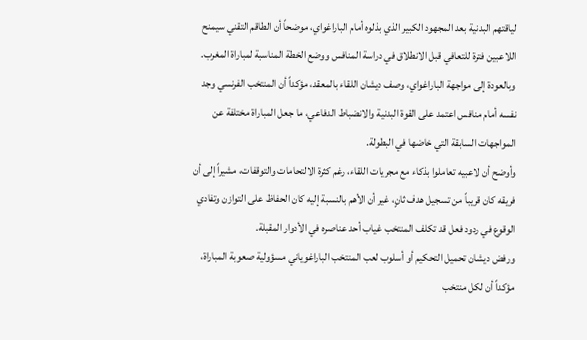لياقتهم البدنية بعد المجهود الكبير الذي بذلوه أمام الباراغواي، موضحاً أن الطاقم التقني سيمنح اللاعبين فترة للتعافي قبل الانطلاق في دراسة المنافس ووضع الخطة المناسبة لمباراة المغرب.
وبالعودة إلى مواجهة الباراغواي، وصف ديشان اللقاء بالمعقد، مؤكداً أن المنتخب الفرنسي وجد نفسه أمام منافس اعتمد على القوة البدنية والانضباط الدفاعي، ما جعل المباراة مختلفة عن المواجهات السابقة التي خاضها في البطولة.
وأوضح أن لاعبيه تعاملوا بذكاء مع مجريات اللقاء، رغم كثرة الالتحامات والتوقفات، مشيراً إلى أن فريقه كان قريباً من تسجيل هدف ثانٍ، غير أن الأهم بالنسبة إليه كان الحفاظ على التوازن وتفادي الوقوع في ردود فعل قد تكلف المنتخب غياب أحد عناصره في الأدوار المقبلة.
ورفض ديشان تحميل التحكيم أو أسلوب لعب المنتخب الباراغوياني مسؤولية صعوبة المباراة، مؤكداً أن لكل منتخب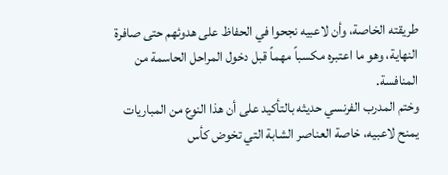طريقته الخاصة، وأن لاعبيه نجحوا في الحفاظ على هدوئهم حتى صافرة النهاية، وهو ما اعتبره مكسباً مهماً قبل دخول المراحل الحاسمة من المنافسة.
وختم المدرب الفرنسي حديثه بالتأكيد على أن هذا النوع من المباريات يمنح لاعبيه، خاصة العناصر الشابة التي تخوض كأس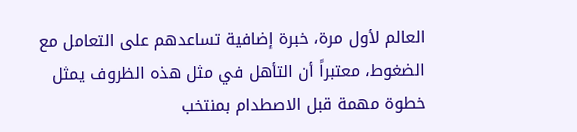العالم لأول مرة، خبرة إضافية تساعدهم على التعامل مع الضغوط، معتبراً أن التأهل في مثل هذه الظروف يمثل خطوة مهمة قبل الاصطدام بمنتخب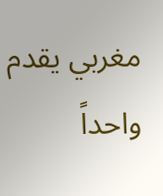مغربي يقدم واحداً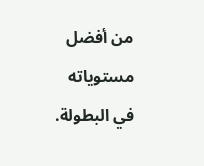من أفضل مستوياته في البطولة.